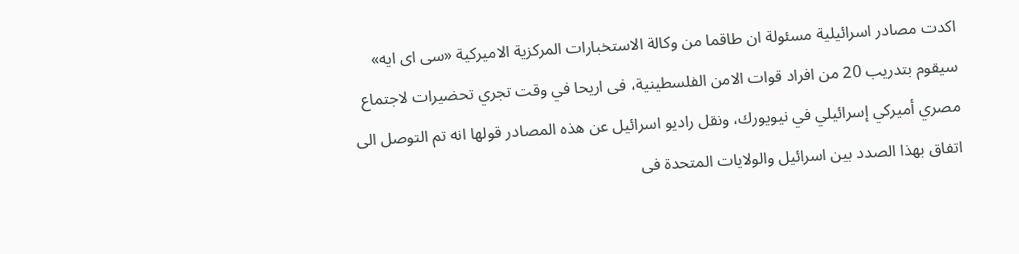اكدت مصادر اسرائيلية مسئولة ان طاقما من وكالة الاستخبارات المركزية الاميركية «سى اى ايه» سيقوم بتدريب 20 من افراد قوات الامن الفلسطينية، فى اريحا في وقت تجري تحضيرات لاجتماع مصري أميركي إسرائيلي في نيويورك، ونقل راديو اسرائيل عن هذه المصادر قولها انه تم التوصل الى اتفاق بهذا الصدد بين اسرائيل والولايات المتحدة فى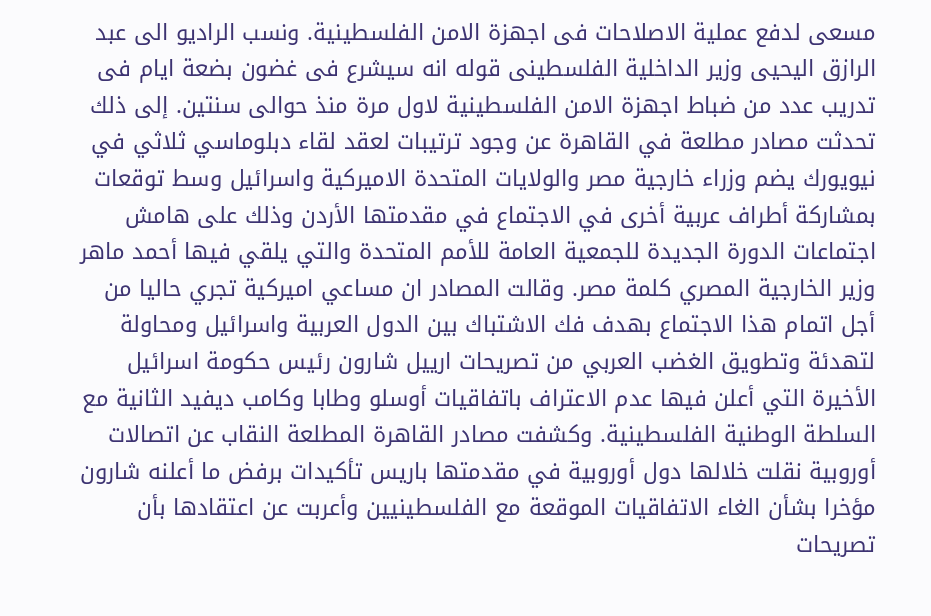مسعى لدفع عملية الاصلاحات فى اجهزة الامن الفلسطينية. ونسب الراديو الى عبد الرازق اليحيى وزير الداخلية الفلسطينى قوله انه سيشرع فى غضون بضعة ايام فى تدريب عدد من ضباط اجهزة الامن الفلسطينية لاول مرة منذ حوالى سنتين. إلى ذلك تحدثت مصادر مطلعة في القاهرة عن وجود ترتيبات لعقد لقاء دبلوماسي ثلاثي في نيويورك يضم وزراء خارجية مصر والولايات المتحدة الاميركية واسرائيل وسط توقعات بمشاركة أطراف عربية أخرى في الاجتماع في مقدمتها الأردن وذلك على هامش اجتماعات الدورة الجديدة للجمعية العامة للأمم المتحدة والتي يلقي فيها أحمد ماهر وزير الخارجية المصري كلمة مصر. وقالت المصادر ان مساعي اميركية تجري حاليا من أجل اتمام هذا الاجتماع بهدف فك الاشتباك بين الدول العربية واسرائيل ومحاولة لتهدئة وتطويق الغضب العربي من تصريحات ارييل شارون رئيس حكومة اسرائيل الأخيرة التي أعلن فيها عدم الاعتراف باتفاقيات أوسلو وطابا وكامب ديفيد الثانية مع السلطة الوطنية الفلسطينية. وكشفت مصادر القاهرة المطلعة النقاب عن اتصالات أوروبية نقلت خلالها دول أوروبية في مقدمتها باريس تأكيدات برفض ما أعلنه شارون مؤخرا بشأن الغاء الاتفاقيات الموقعة مع الفلسطينيين وأعربت عن اعتقادها بأن تصريحات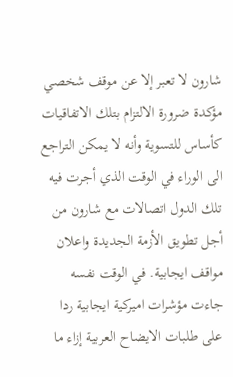شارون لا تعبر إلا عن موقف شخصي مؤكدة ضرورة الالتزام بتلك الاتفاقيات كأساس للتسوية وأنه لا يمكن التراجع الى الوراء في الوقت الذي أجرت فيه تلك الدول اتصالات مع شارون من أجل تطويق الأزمة الجديدة واعلان مواقف ايجابية. في الوقت نفسه جاءت مؤشرات اميركية ايجابية ردا على طلبات الايضاح العربية إزاء ما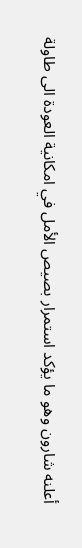أعلنه شارون وهو ما يؤكد استمرار بصيص الأمل في امكانية العودة الى طاولة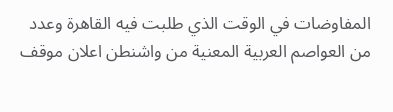المفاوضات في الوقت الذي طلبت فيه القاهرة وعدد من العواصم العربية المعنية من واشنطن اعلان موقف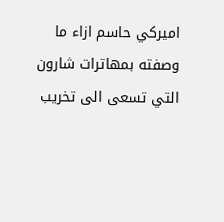اميركي حاسم ازاء ما وصفته بمهاترات شارون التي تسعى الى تخريب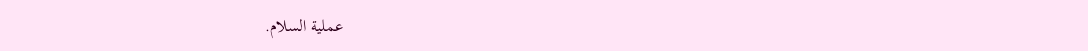عملية السلام.